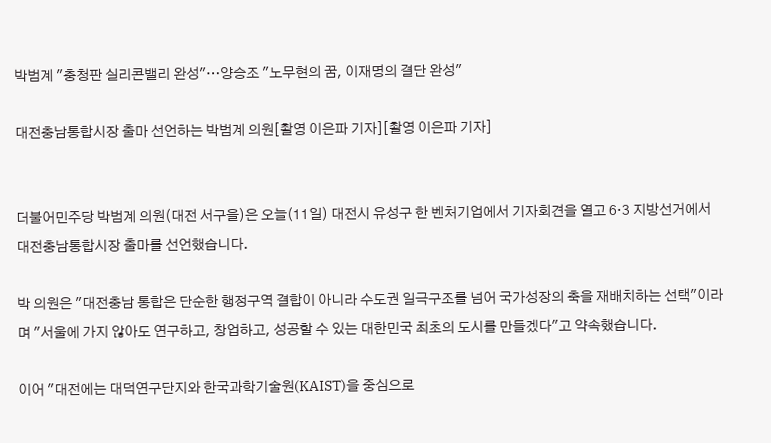박범계 "충청판 실리콘밸리 완성"…양승조 "노무현의 꿈, 이재명의 결단 완성"

대전충남통합시장 출마 선언하는 박범계 의원[촬영 이은파 기자][촬영 이은파 기자]


더불어민주당 박범계 의원(대전 서구을)은 오늘(11일) 대전시 유성구 한 벤처기업에서 기자회견을 열고 6·3 지방선거에서 대전충남통합시장 출마를 선언했습니다.

박 의원은 "대전충남 통합은 단순한 행정구역 결합이 아니라 수도권 일극구조를 넘어 국가성장의 축을 재배치하는 선택"이라며 "서울에 가지 않아도 연구하고, 창업하고, 성공할 수 있는 대한민국 최초의 도시를 만들겠다"고 약속했습니다.

이어 "대전에는 대덕연구단지와 한국과학기술원(KAIST)을 중심으로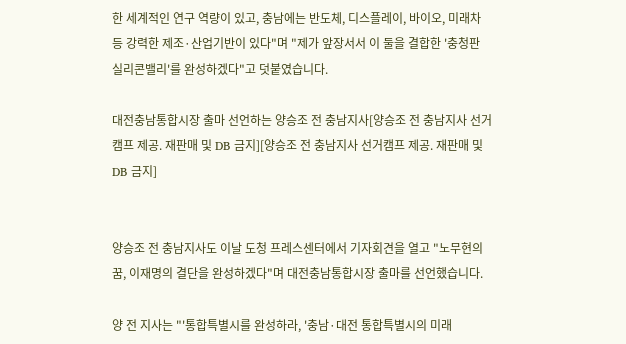한 세계적인 연구 역량이 있고, 충남에는 반도체, 디스플레이, 바이오, 미래차 등 강력한 제조·산업기반이 있다"며 "제가 앞장서서 이 둘을 결합한 '충청판 실리콘밸리'를 완성하겠다"고 덧붙였습니다.

대전충남통합시장 출마 선언하는 양승조 전 충남지사[양승조 전 충남지사 선거캠프 제공. 재판매 및 DB 금지][양승조 전 충남지사 선거캠프 제공. 재판매 및 DB 금지]


양승조 전 충남지사도 이날 도청 프레스센터에서 기자회견을 열고 "노무현의 꿈, 이재명의 결단을 완성하겠다"며 대전충남통합시장 출마를 선언했습니다.

양 전 지사는 "'통합특별시를 완성하라, '충남·대전 통합특별시의 미래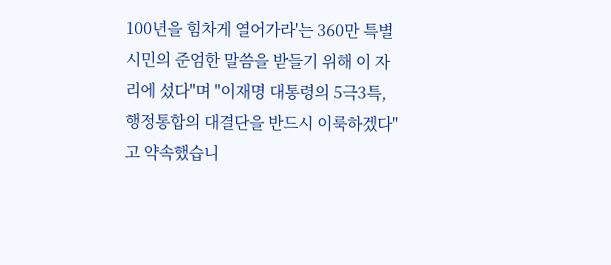100년을 힘차게 열어가라'는 360만 특별시민의 준엄한 말씀을 받들기 위해 이 자리에 섰다"며 "이재명 대통령의 5극3특, 행정통합의 대결단을 반드시 이룩하겠다"고 약속했습니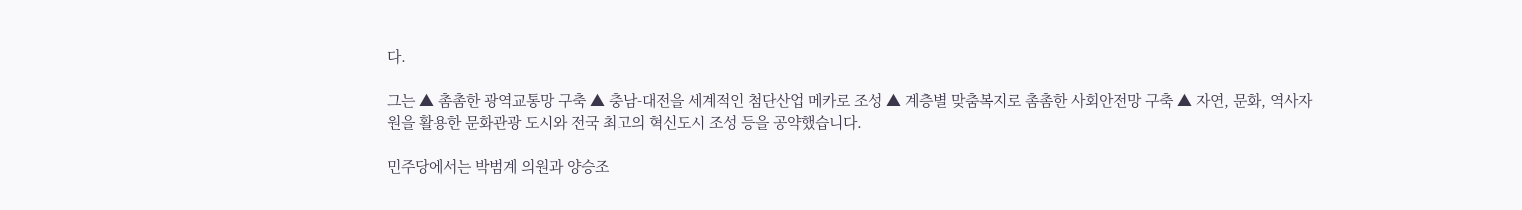다.

그는 ▲ 촘촘한 광역교통망 구축 ▲ 충남-대전을 세계적인 첨단산업 메카로 조성 ▲ 계층별 맞춤복지로 촘촘한 사회안전망 구축 ▲ 자연, 문화, 역사자원을 활용한 문화관광 도시와 전국 최고의 혁신도시 조성 등을 공약했습니다.

민주당에서는 박범계 의원과 양승조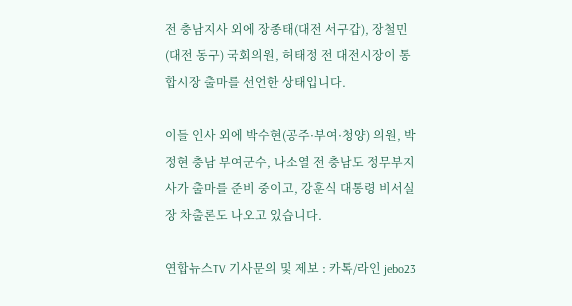전 충남지사 외에 장종태(대전 서구갑), 장철민(대전 동구) 국회의원, 허태정 전 대전시장이 통합시장 출마를 선언한 상태입니다.

이들 인사 외에 박수현(공주·부여·청양) 의원, 박정현 충남 부여군수, 나소열 전 충남도 정무부지사가 출마를 준비 중이고, 강훈식 대통령 비서실장 차출론도 나오고 있습니다.

연합뉴스TV 기사문의 및 제보 : 카톡/라인 jebo23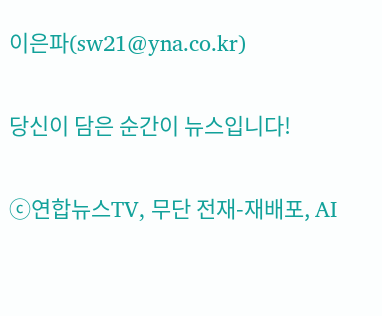이은파(sw21@yna.co.kr)

당신이 담은 순간이 뉴스입니다!

ⓒ연합뉴스TV, 무단 전재-재배포, AI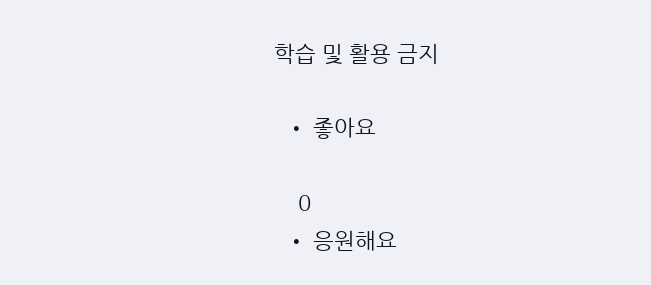학습 및 활용 금지

  • 좋아요

    0
  • 응원해요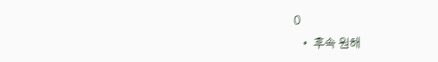0
  • 후속 원해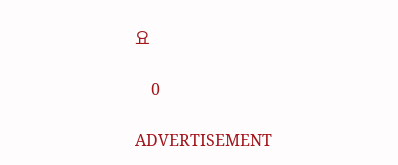요

    0

ADVERTISEMENT